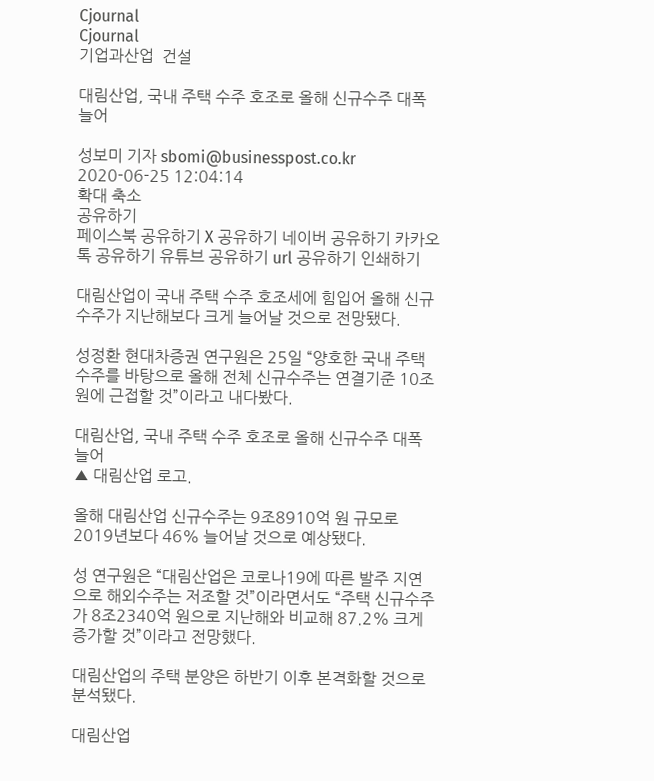Cjournal
Cjournal
기업과산업  건설

대림산업, 국내 주택 수주 호조로 올해 신규수주 대폭 늘어

성보미 기자 sbomi@businesspost.co.kr 2020-06-25 12:04:14
확대 축소
공유하기
페이스북 공유하기 X 공유하기 네이버 공유하기 카카오톡 공유하기 유튜브 공유하기 url 공유하기 인쇄하기

대림산업이 국내 주택 수주 호조세에 힘입어 올해 신규수주가 지난해보다 크게 늘어날 것으로 전망됐다.

성정환 현대차증권 연구원은 25일 “양호한 국내 주택 수주를 바탕으로 올해 전체 신규수주는 연결기준 10조 원에 근접할 것”이라고 내다봤다.

대림산업, 국내 주택 수주 호조로 올해 신규수주 대폭 늘어
▲ 대림산업 로고.

올해 대림산업 신규수주는 9조8910억 원 규모로 2019년보다 46% 늘어날 것으로 예상됐다.

성 연구원은 “대림산업은 코로나19에 따른 발주 지연으로 해외수주는 저조할 것”이라면서도 “주택 신규수주가 8조2340억 원으로 지난해와 비교해 87.2% 크게 증가할 것”이라고 전망했다.

대림산업의 주택 분양은 하반기 이후 본격화할 것으로 분석됐다.

대림산업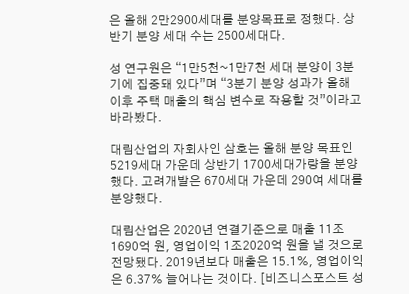은 올해 2만2900세대를 분양목표로 정했다. 상반기 분양 세대 수는 2500세대다.

성 연구원은 “1만5천~1만7천 세대 분양이 3분기에 집중돼 있다”며 “3분기 분양 성과가 올해 이후 주택 매출의 핵심 변수로 작용할 것”이라고 바라봤다.

대림산업의 자회사인 삼호는 올해 분양 목표인 5219세대 가운데 상반기 1700세대가량을 분양했다. 고려개발은 670세대 가운데 290여 세대를 분양했다.

대림산업은 2020년 연결기준으로 매출 11조1690억 원, 영업이익 1조2020억 원을 낼 것으로 전망됐다. 2019년보다 매출은 15.1%, 영업이익은 6.37% 늘어나는 것이다. [비즈니스포스트 성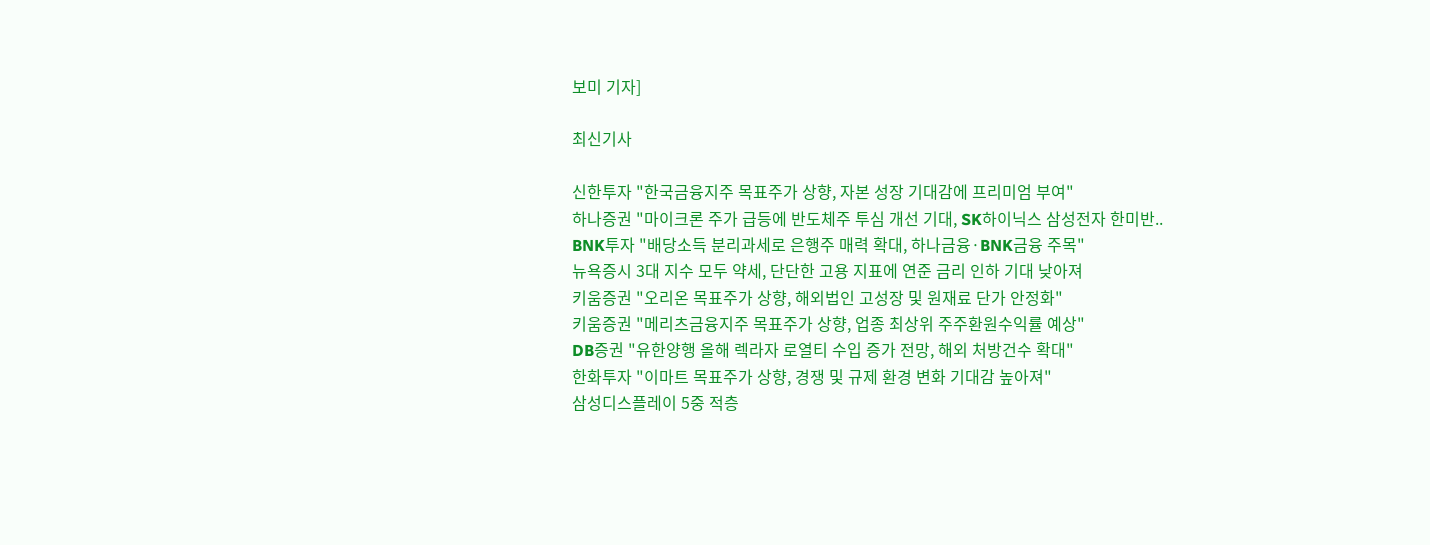보미 기자]

최신기사

신한투자 "한국금융지주 목표주가 상향, 자본 성장 기대감에 프리미엄 부여"
하나증권 "마이크론 주가 급등에 반도체주 투심 개선 기대, SK하이닉스 삼성전자 한미반..
BNK투자 "배당소득 분리과세로 은행주 매력 확대, 하나금융·BNK금융 주목"
뉴욕증시 3대 지수 모두 약세, 단단한 고용 지표에 연준 금리 인하 기대 낮아져
키움증권 "오리온 목표주가 상향, 해외법인 고성장 및 원재료 단가 안정화"
키움증권 "메리츠금융지주 목표주가 상향, 업종 최상위 주주환원수익률 예상"
DB증권 "유한양행 올해 렉라자 로열티 수입 증가 전망, 해외 처방건수 확대"
한화투자 "이마트 목표주가 상향, 경쟁 및 규제 환경 변화 기대감 높아져"
삼성디스플레이 5중 적층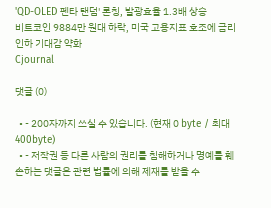'QD-OLED 펜타 탠덤' 론칭, 발광효율 1.3배 상승
비트코인 9884만 원대 하락, 미국 고용지표 호조에 금리인하 기대감 약화
Cjournal

댓글 (0)

  • - 200자까지 쓰실 수 있습니다. (현재 0 byte / 최대 400byte)
  • - 저작권 등 다른 사람의 권리를 침해하거나 명예를 훼손하는 댓글은 관련 법률에 의해 제재를 받을 수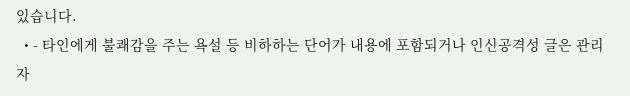있습니다.
  • - 타인에게 불쾌감을 주는 욕설 등 비하하는 단어가 내용에 포함되거나 인신공격성 글은 관리자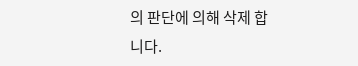의 판단에 의해 삭제 합니다.